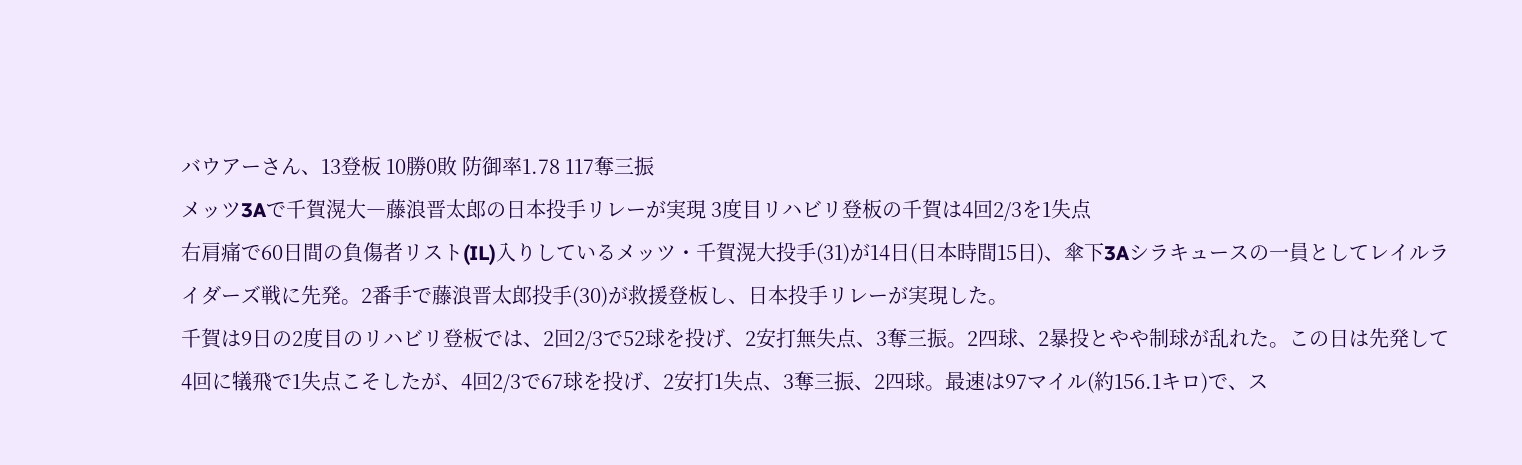バウアーさん、13登板 10勝0敗 防御率1.78 117奪三振
メッツ3Aで千賀滉大―藤浪晋太郎の日本投手リレーが実現 3度目リハビリ登板の千賀は4回2/3を1失点
右肩痛で60日間の負傷者リスト(IL)入りしているメッツ・千賀滉大投手(31)が14日(日本時間15日)、傘下3Aシラキュースの一員としてレイルライダーズ戦に先発。2番手で藤浪晋太郎投手(30)が救援登板し、日本投手リレーが実現した。
千賀は9日の2度目のリハビリ登板では、2回2/3で52球を投げ、2安打無失点、3奪三振。2四球、2暴投とやや制球が乱れた。この日は先発して4回に犠飛で1失点こそしたが、4回2/3で67球を投げ、2安打1失点、3奪三振、2四球。最速は97マイル(約156.1キロ)で、ス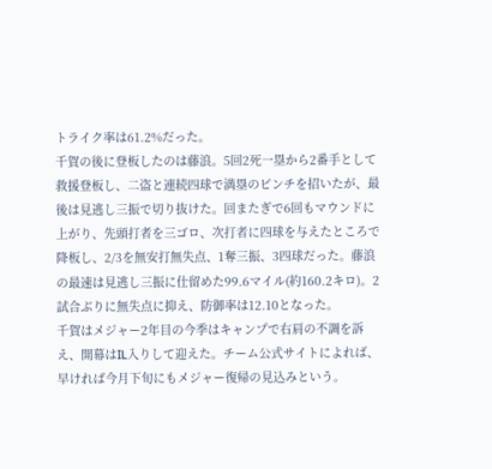トライク率は61.2%だった。
千賀の後に登板したのは藤浪。5回2死一塁から2番手として救援登板し、二盗と連続四球で満塁のピンチを招いたが、最後は見逃し三振で切り抜けた。回またぎで6回もマウンドに上がり、先頭打者を三ゴロ、次打者に四球を与えたところで降板し、2/3を無安打無失点、1奪三振、3四球だった。藤浪の最速は見逃し三振に仕留めた99.6マイル(約160.2キロ)。2試合ぶりに無失点に抑え、防御率は12.10となった。
千賀はメジャー2年目の今季はキャンプで右肩の不調を訴え、開幕はIL入りして迎えた。チーム公式サイトによれば、早ければ今月下旬にもメジャー復帰の見込みという。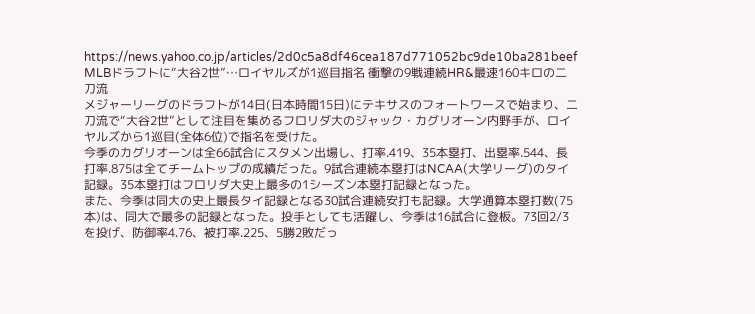https://news.yahoo.co.jp/articles/2d0c5a8df46cea187d771052bc9de10ba281beef
MLBドラフトに“大谷2世”…ロイヤルズが1巡目指名 衝撃の9戦連続HR&最速160キロの二刀流
メジャーリーグのドラフトが14日(日本時間15日)にテキサスのフォートワースで始まり、二刀流で“大谷2世”として注目を集めるフロリダ大のジャック・カグリオーン内野手が、ロイヤルズから1巡目(全体6位)で指名を受けた。
今季のカグリオーンは全66試合にスタメン出場し、打率.419、35本塁打、出塁率.544、長打率.875は全てチームトップの成績だった。9試合連続本塁打はNCAA(大学リーグ)のタイ記録。35本塁打はフロリダ大史上最多の1シーズン本塁打記録となった。
また、今季は同大の史上最長タイ記録となる30試合連続安打も記録。大学通算本塁打数(75本)は、同大で最多の記録となった。投手としても活躍し、今季は16試合に登板。73回2/3を投げ、防御率4.76、被打率.225、5勝2敗だっ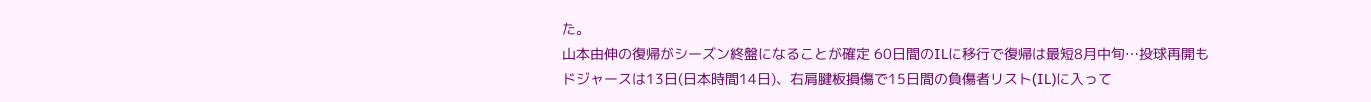た。
山本由伸の復帰がシーズン終盤になることが確定 60日間のILに移行で復帰は最短8月中旬…投球再開も
ドジャースは13日(日本時間14日)、右肩腱板損傷で15日間の負傷者リスト(IL)に入って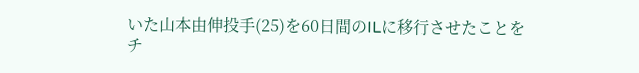いた山本由伸投手(25)を60日間のILに移行させたことをチ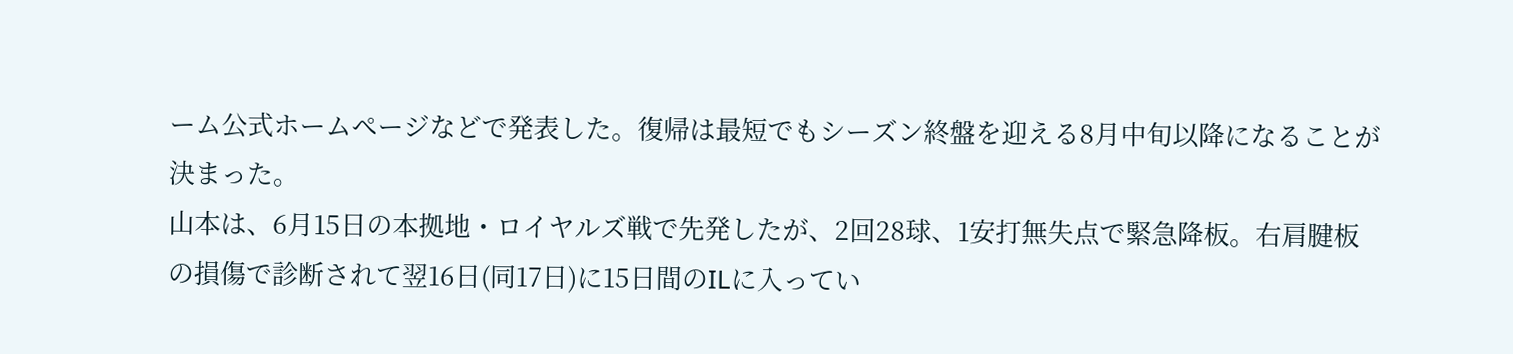ーム公式ホームページなどで発表した。復帰は最短でもシーズン終盤を迎える8月中旬以降になることが決まった。
山本は、6月15日の本拠地・ロイヤルズ戦で先発したが、2回28球、1安打無失点で緊急降板。右肩腱板の損傷で診断されて翌16日(同17日)に15日間のILに入ってい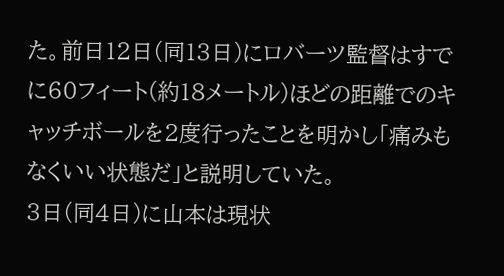た。前日12日(同13日)にロバーツ監督はすでに60フィート(約18メートル)ほどの距離でのキャッチボールを2度行ったことを明かし「痛みもなくいい状態だ」と説明していた。
3日(同4日)に山本は現状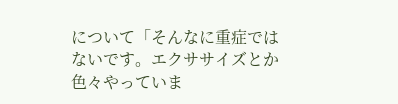について「そんなに重症ではないです。エクササイズとか色々やっていま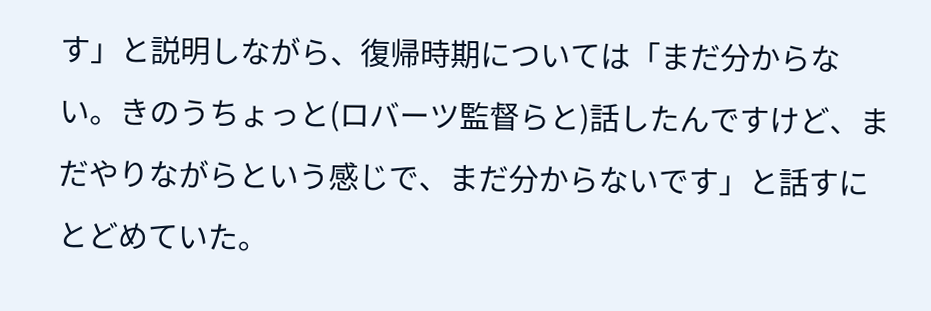す」と説明しながら、復帰時期については「まだ分からない。きのうちょっと(ロバーツ監督らと)話したんですけど、まだやりながらという感じで、まだ分からないです」と話すにとどめていた。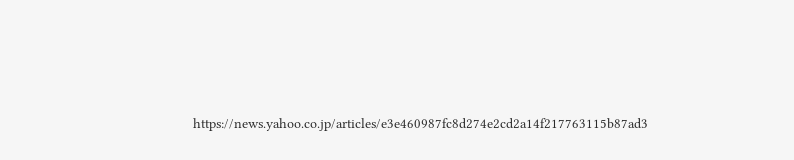https://news.yahoo.co.jp/articles/e3e460987fc8d274e2cd2a14f217763115b87ad3